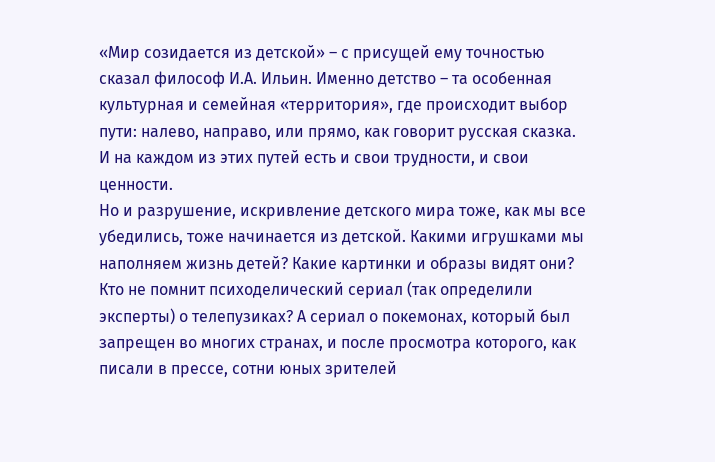«Мир созидается из детской» – с присущей ему точностью сказал философ И.А. Ильин. Именно детство – та особенная культурная и семейная «территория», где происходит выбор пути: налево, направо, или прямо, как говорит русская сказка. И на каждом из этих путей есть и свои трудности, и свои ценности.
Но и разрушение, искривление детского мира тоже, как мы все убедились, тоже начинается из детской. Какими игрушками мы наполняем жизнь детей? Какие картинки и образы видят они? Кто не помнит психоделический сериал (так определили эксперты) о телепузиках? А сериал о покемонах, который был запрещен во многих странах, и после просмотра которого, как писали в прессе, сотни юных зрителей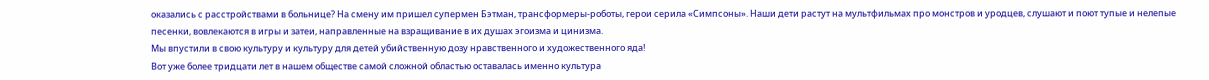оказались с расстройствами в больнице? На смену им пришел супермен Бэтман, трансформеры-роботы, герои серила «Симпсоны». Наши дети растут на мультфильмах про монстров и уродцев, слушают и поют тупые и нелепые песенки, вовлекаются в игры и затеи, направленные на взращивание в их душах эгоизма и цинизма.
Мы впустили в свою культуру и культуру для детей убийственную дозу нравственного и художественного яда!
Вот уже более тридцати лет в нашем обществе самой сложной областью оставалась именно культура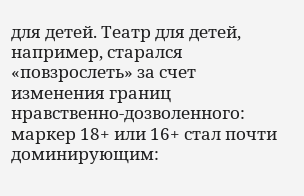для детей. Театр для детей, например, старался «повзрослеть» за счет изменения границ нравственно-дозволенного: маркер 18+ или 16+ стал почти доминирующим: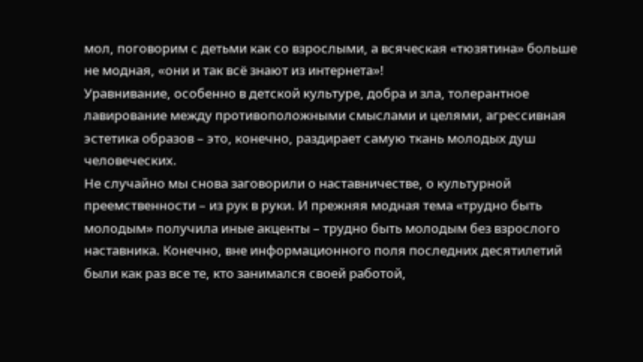мол, поговорим с детьми как со взрослыми, а всяческая «тюзятина» больше не модная, «они и так всё знают из интернета»!
Уравнивание, особенно в детской культуре, добра и зла, толерантное лавирование между противоположными смыслами и целями, агрессивная эстетика образов – это, конечно, раздирает самую ткань молодых душ человеческих.
Не случайно мы снова заговорили о наставничестве, о культурной преемственности – из рук в руки. И прежняя модная тема «трудно быть молодым» получила иные акценты – трудно быть молодым без взрослого наставника. Конечно, вне информационного поля последних десятилетий были как раз все те, кто занимался своей работой,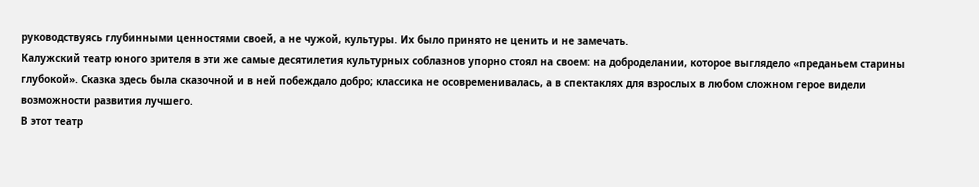руководствуясь глубинными ценностями своей, а не чужой, культуры. Их было принято не ценить и не замечать.
Калужский театр юного зрителя в эти же самые десятилетия культурных соблазнов упорно стоял на своем: на доброделании, которое выглядело «преданьем старины глубокой». Сказка здесь была сказочной и в ней побеждало добро; классика не осовременивалась, а в спектаклях для взрослых в любом сложном герое видели возможности развития лучшего.
В этот театр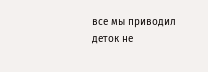все мы приводил деток не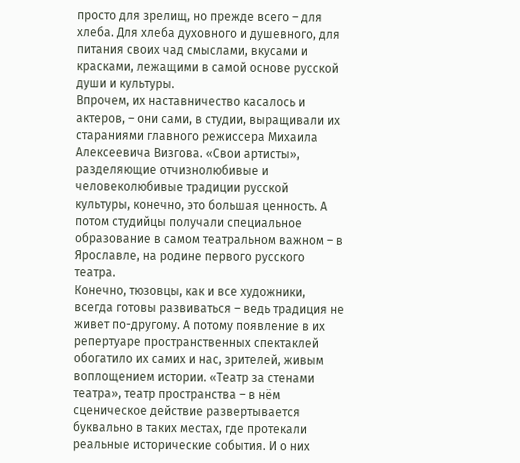просто для зрелищ, но прежде всего – для хлеба. Для хлеба духовного и душевного, для питания своих чад смыслами, вкусами и красками, лежащими в самой основе русской души и культуры.
Впрочем, их наставничество касалось и актеров, – они сами, в студии, выращивали их стараниями главного режиссера Михаила Алексеевича Визгова. «Свои артисты», разделяющие отчизнолюбивые и человеколюбивые традиции русской культуры, конечно, это большая ценность. А потом студийцы получали специальное образование в самом театральном важном – в Ярославле, на родине первого русского театра.
Конечно, тюзовцы, как и все художники, всегда готовы развиваться – ведь традиция не живет по-другому. А потому появление в их репертуаре пространственных спектаклей обогатило их самих и нас, зрителей, живым воплощением истории. «Театр за стенами театра», театр пространства – в нём сценическое действие развертывается буквально в таких местах, где протекали реальные исторические события. И о них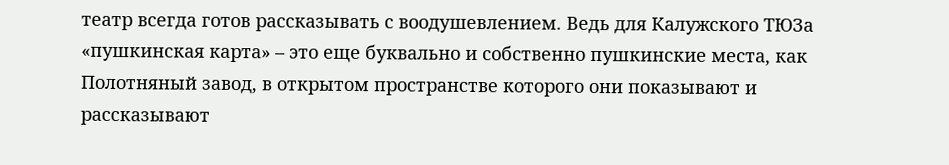театр всегда готов рассказывать с воодушевлением. Ведь для Калужского ТЮЗа «пушкинская карта» – это еще буквально и собственно пушкинские места, как Полотняный завод, в открытом пространстве которого они показывают и рассказывают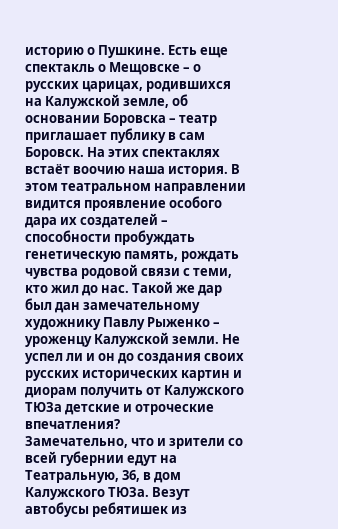историю о Пушкине. Есть еще спектакль о Мещовске – о русских царицах, родившихся на Калужской земле, об основании Боровска – театр приглашает публику в сам Боровск. На этих спектаклях встаёт воочию наша история. В этом театральном направлении видится проявление особого дара их создателей – способности пробуждать генетическую память, рождать чувства родовой связи с теми, кто жил до нас. Такой же дар был дан замечательному художнику Павлу Рыженко – уроженцу Калужской земли. Не успел ли и он до создания своих русских исторических картин и диорам получить от Калужского ТЮЗа детские и отроческие впечатления?
Замечательно, что и зрители со всей губернии едут на Театральную, 36, в дом Калужского ТЮЗа. Везут автобусы ребятишек из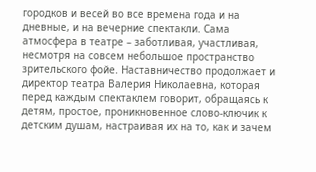городков и весей во все времена года и на дневные, и на вечерние спектакли. Сама атмосфера в театре – заботливая, участливая, несмотря на совсем небольшое пространство зрительского фойе. Наставничество продолжает и директор театра Валерия Николаевна, которая перед каждым спектаклем говорит, обращаясь к детям, простое, проникновенное слово-ключик к детским душам, настраивая их на то, как и зачем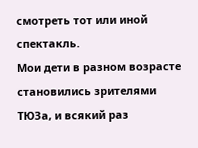смотреть тот или иной спектакль.
Мои дети в разном возрасте становились зрителями ТЮЗа, и всякий раз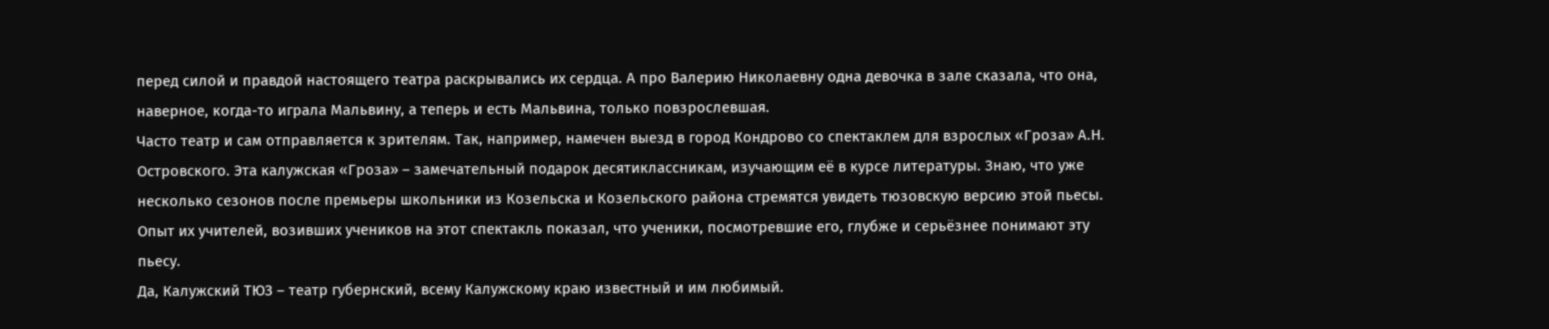перед силой и правдой настоящего театра раскрывались их сердца. А про Валерию Николаевну одна девочка в зале сказала, что она, наверное, когда-то играла Мальвину, а теперь и есть Мальвина, только повзрослевшая.
Часто театр и сам отправляется к зрителям. Так, например, намечен выезд в город Кондрово со спектаклем для взрослых «Гроза» А.Н. Островского. Эта калужская «Гроза» – замечательный подарок десятиклассникам, изучающим её в курсе литературы. Знаю, что уже несколько сезонов после премьеры школьники из Козельска и Козельского района стремятся увидеть тюзовскую версию этой пьесы. Опыт их учителей, возивших учеников на этот спектакль показал, что ученики, посмотревшие его, глубже и серьёзнее понимают эту пьесу.
Да, Калужский ТЮЗ – театр губернский, всему Калужскому краю известный и им любимый.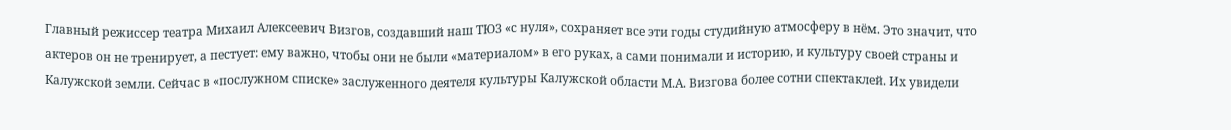Главный режиссер театра Михаил Алексеевич Визгов, создавший наш ТЮЗ «с нуля», сохраняет все эти годы студийную атмосферу в нём. Это значит, что актеров он не тренирует, а пестует: ему важно, чтобы они не были «материалом» в его руках, а сами понимали и историю, и культуру своей страны и Калужской земли. Сейчас в «послужном списке» заслуженного деятеля культуры Калужской области М.А. Визгова более сотни спектаклей. Их увидели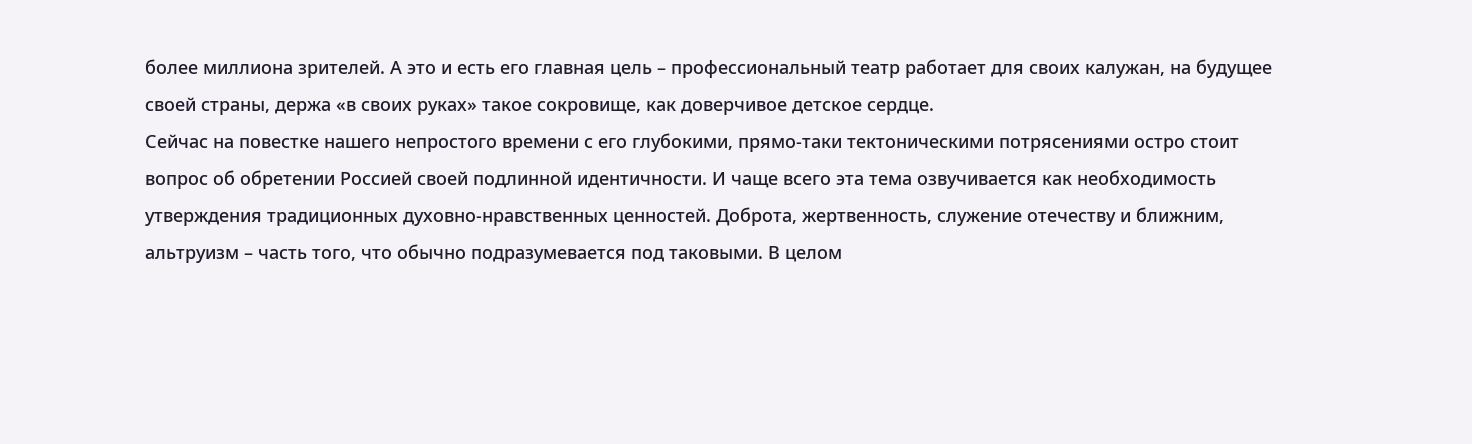более миллиона зрителей. А это и есть его главная цель – профессиональный театр работает для своих калужан, на будущее своей страны, держа «в своих руках» такое сокровище, как доверчивое детское сердце.
Сейчас на повестке нашего непростого времени с его глубокими, прямо-таки тектоническими потрясениями остро стоит вопрос об обретении Россией своей подлинной идентичности. И чаще всего эта тема озвучивается как необходимость утверждения традиционных духовно-нравственных ценностей. Доброта, жертвенность, служение отечеству и ближним, альтруизм – часть того, что обычно подразумевается под таковыми. В целом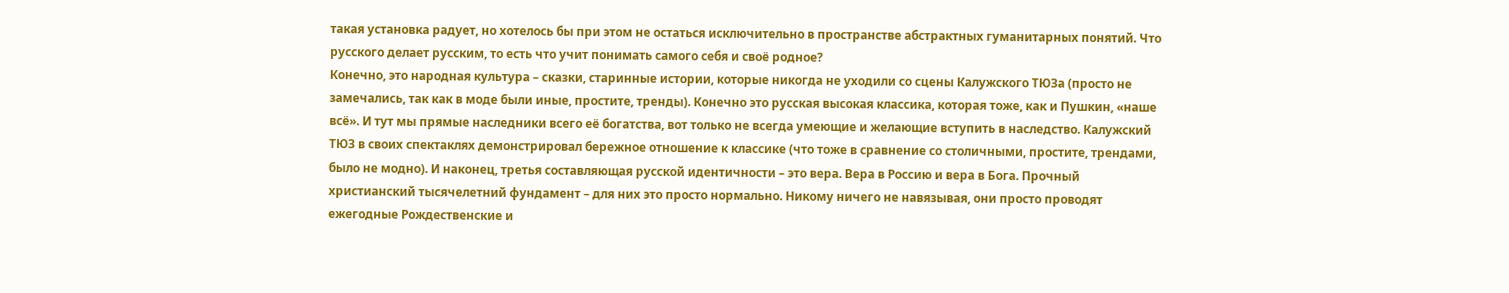такая установка радует, но хотелось бы при этом не остаться исключительно в пространстве абстрактных гуманитарных понятий. Что русского делает русским, то есть что учит понимать самого себя и своё родное?
Конечно, это народная культура – сказки, старинные истории, которые никогда не уходили со сцены Калужского ТЮЗа (просто не замечались, так как в моде были иные, простите, тренды). Конечно это русская высокая классика, которая тоже, как и Пушкин, «наше всё». И тут мы прямые наследники всего её богатства, вот только не всегда умеющие и желающие вступить в наследство. Калужский ТЮЗ в своих спектаклях демонстрировал бережное отношение к классике (что тоже в сравнение со столичными, простите, трендами, было не модно). И наконец, третья составляющая русской идентичности – это вера. Вера в Россию и вера в Бога. Прочный христианский тысячелетний фундамент – для них это просто нормально. Никому ничего не навязывая, они просто проводят ежегодные Рождественские и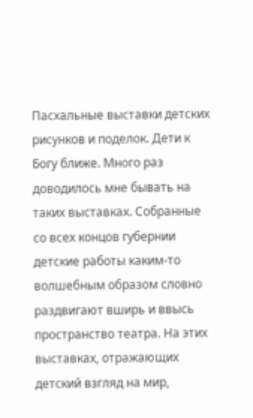Пасхальные выставки детских рисунков и поделок. Дети к Богу ближе. Много раз доводилось мне бывать на таких выставках. Собранные со всех концов губернии детские работы каким-то волшебным образом словно раздвигают вширь и ввысь пространство театра. На этих выставках, отражающих детский взгляд на мир,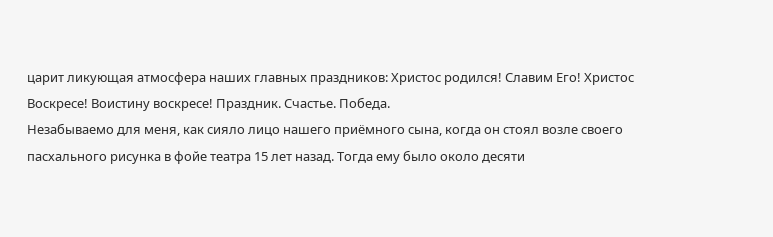царит ликующая атмосфера наших главных праздников: Христос родился! Славим Его! Христос Воскресе! Воистину воскресе! Праздник. Счастье. Победа.
Незабываемо для меня, как сияло лицо нашего приёмного сына, когда он стоял возле своего пасхального рисунка в фойе театра 15 лет назад. Тогда ему было около десяти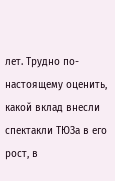лет. Трудно по-настоящему оценить, какой вклад внесли спектакли ТЮЗа в его рост, в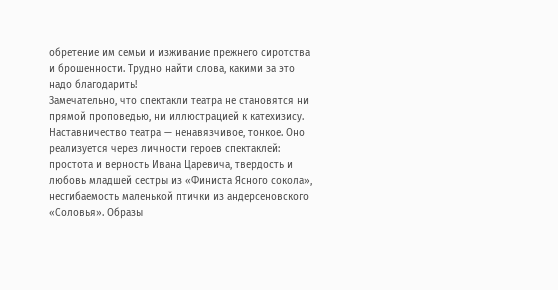обретение им семьи и изживание прежнего сиротства и брошенности. Трудно найти слова, какими за это надо благодарить!
Замечательно, что спектакли театра не становятся ни прямой проповедью, ни иллюстрацией к катехизису. Наставничество театра — ненавязчивое, тонкое. Оно реализуется через личности героев спектаклей: простота и верность Ивана Царевича, твердость и любовь младшей сестры из «Финиста Ясного сокола», несгибаемость маленькой птички из андерсеновского «Соловья». Образы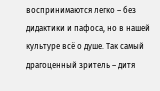воспринимаются легко – без дидактики и пафоса, но в нашей культуре всё о душе. Так самый драгоценный зритель – дитя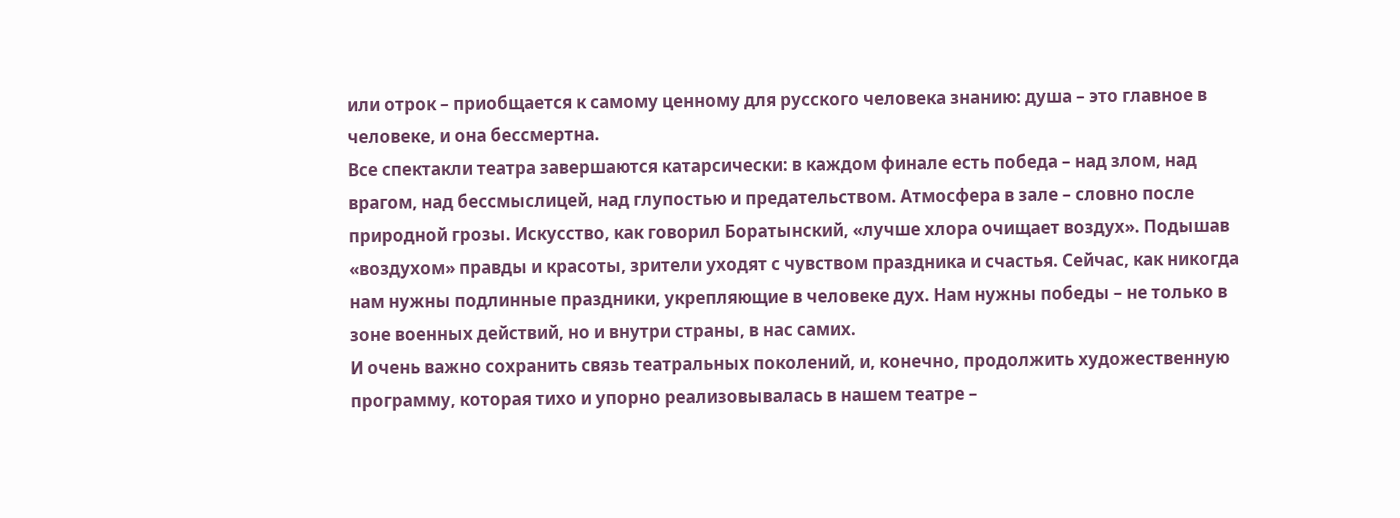или отрок – приобщается к самому ценному для русского человека знанию: душа – это главное в человеке, и она бессмертна.
Все спектакли театра завершаются катарсически: в каждом финале есть победа – над злом, над врагом, над бессмыслицей, над глупостью и предательством. Атмосфера в зале – словно после природной грозы. Искусство, как говорил Боратынский, «лучше хлора очищает воздух». Подышав «воздухом» правды и красоты, зрители уходят с чувством праздника и счастья. Сейчас, как никогда нам нужны подлинные праздники, укрепляющие в человеке дух. Нам нужны победы – не только в зоне военных действий, но и внутри страны, в нас самих.
И очень важно сохранить связь театральных поколений, и, конечно, продолжить художественную программу, которая тихо и упорно реализовывалась в нашем театре –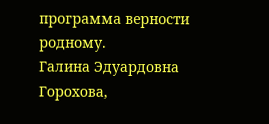программа верности родному.
Галина Эдуардовна Горохова,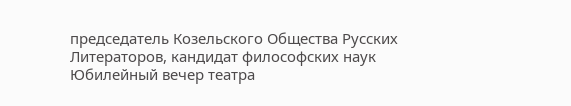председатель Козельского Общества Русских Литераторов, кандидат философских наук
Юбилейный вечер театра